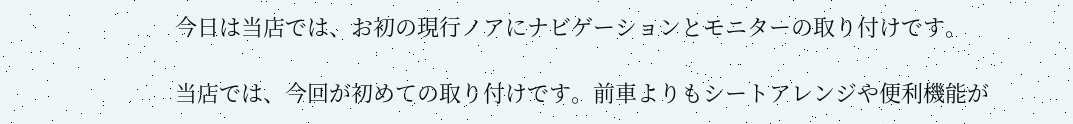今日は当店では、お初の現行ノアにナビゲーションとモニターの取り付けです。

当店では、今回が初めての取り付けです。前車よりもシートアレンジや便利機能が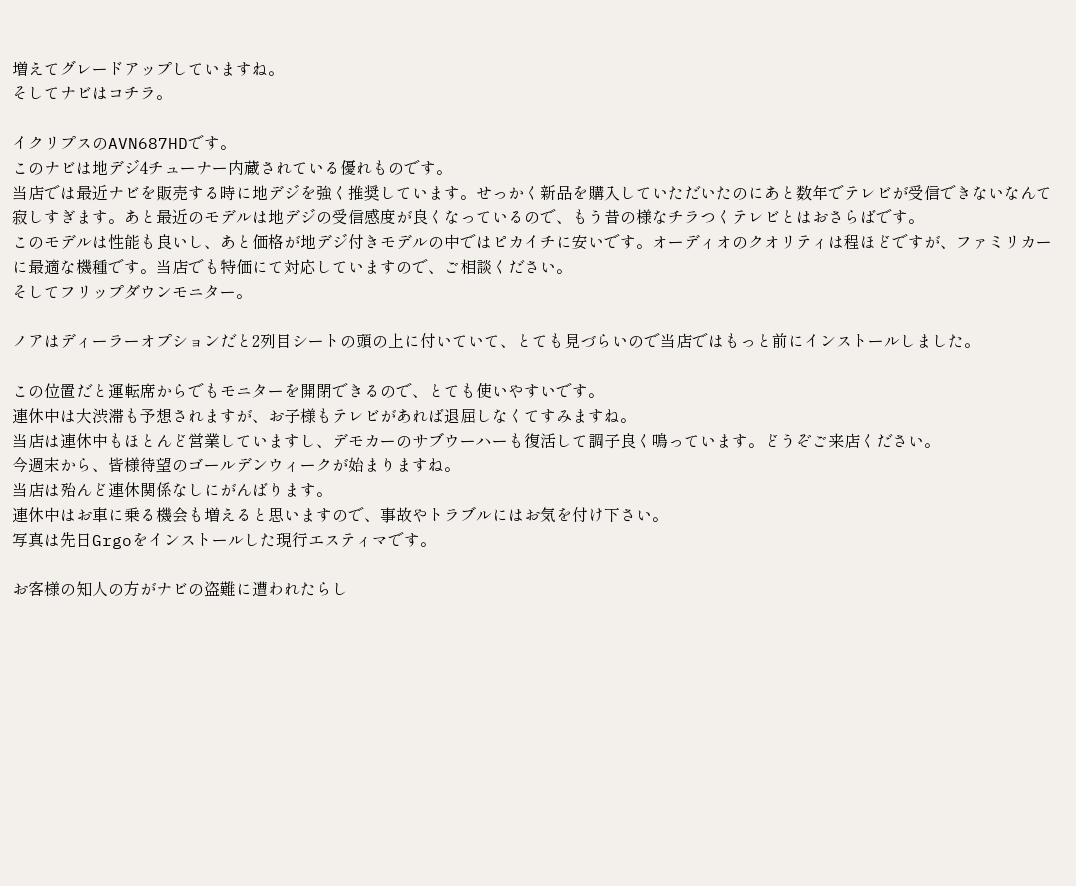増えてグレードアップしていますね。
そしてナビはコチラ。

イクリプスのAVN687HDです。
このナビは地デジ4チューナー内蔵されている優れものです。
当店では最近ナビを販売する時に地デジを強く推奨しています。せっかく新品を購入していただいたのにあと数年でテレビが受信できないなんて寂しすぎます。あと最近のモデルは地デジの受信感度が良くなっているので、もう昔の様なチラつくテレビとはおさらばです。
このモデルは性能も良いし、あと価格が地デジ付きモデルの中ではピカイチに安いです。オーディオのクオリティは程ほどですが、ファミリカーに最適な機種です。当店でも特価にて対応していますので、ご相談ください。
そしてフリップダウンモニター。

ノアはディーラーオプションだと2列目シートの頭の上に付いていて、とても見づらいので当店ではもっと前にインストールしました。

この位置だと運転席からでもモニターを開閉できるので、とても使いやすいです。
連休中は大渋滞も予想されますが、お子様もテレビがあれば退屈しなくてすみますね。
当店は連休中もほとんど営業していますし、デモカーのサブウーハーも復活して調子良く鳴っています。どうぞご来店ください。
今週末から、皆様待望のゴールデンウィークが始まりますね。
当店は殆んど連休関係なしにがんばります。
連休中はお車に乗る機会も増えると思いますので、事故やトラブルにはお気を付け下さい。
写真は先日Grgoをインストールした現行エスティマです。

お客様の知人の方がナビの盗難に遭われたらし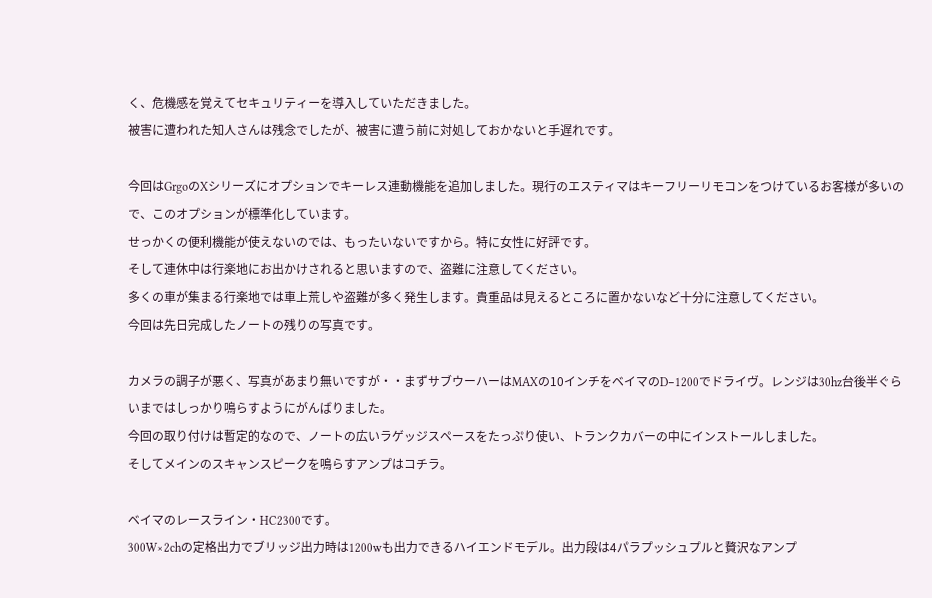く、危機感を覚えてセキュリティーを導入していただきました。
被害に遭われた知人さんは残念でしたが、被害に遭う前に対処しておかないと手遅れです。

今回はGrgoのXシリーズにオプションでキーレス連動機能を追加しました。現行のエスティマはキーフリーリモコンをつけているお客様が多いので、このオプションが標準化しています。
せっかくの便利機能が使えないのでは、もったいないですから。特に女性に好評です。
そして連休中は行楽地にお出かけされると思いますので、盗難に注意してください。
多くの車が集まる行楽地では車上荒しや盗難が多く発生します。貴重品は見えるところに置かないなど十分に注意してください。
今回は先日完成したノートの残りの写真です。

カメラの調子が悪く、写真があまり無いですが・・まずサブウーハーはMAXの10インチをベイマのD−1200でドライヴ。レンジは30hz台後半ぐらいまではしっかり鳴らすようにがんばりました。
今回の取り付けは暫定的なので、ノートの広いラゲッジスペースをたっぷり使い、トランクカバーの中にインストールしました。
そしてメインのスキャンスピークを鳴らすアンプはコチラ。

ベイマのレースライン・HC2300です。
300W×2chの定格出力でブリッジ出力時は1200wも出力できるハイエンドモデル。出力段は4パラプッシュプルと贅沢なアンプ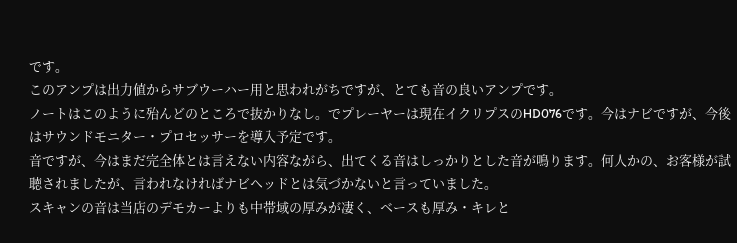です。
このアンプは出力値からサブウーハー用と思われがちですが、とても音の良いアンプです。
ノートはこのように殆んどのところで抜かりなし。でプレーヤーは現在イクリプスのHD076です。今はナビですが、今後はサウンドモニター・プロセッサーを導入予定です。
音ですが、今はまだ完全体とは言えない内容ながら、出てくる音はしっかりとした音が鳴ります。何人かの、お客様が試聴されましたが、言われなければナビヘッドとは気づかないと言っていました。
スキャンの音は当店のデモカーよりも中帯域の厚みが凄く、ベースも厚み・キレと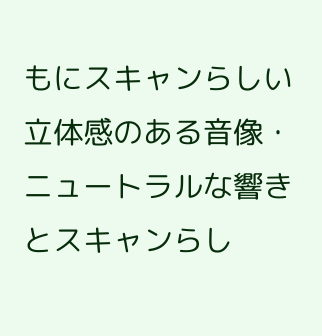もにスキャンらしい立体感のある音像・ニュートラルな響きとスキャンらし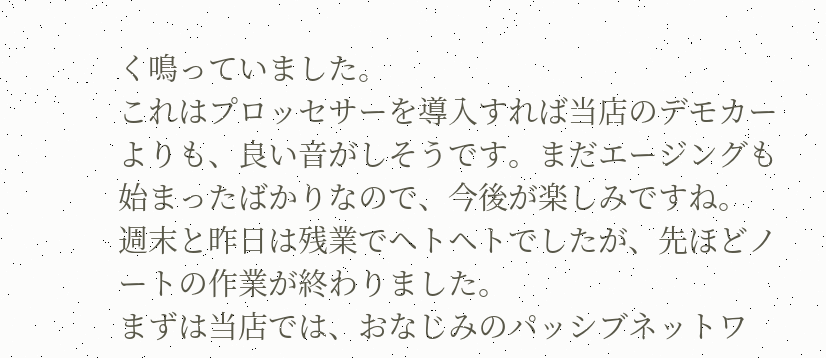く鳴っていました。
これはプロッセサーを導入すれば当店のデモカーよりも、良い音がしそうです。まだエージングも始まったばかりなので、今後が楽しみですね。
週末と昨日は残業でヘトヘトでしたが、先ほどノートの作業が終わりました。
まずは当店では、おなじみのパッシブネットワ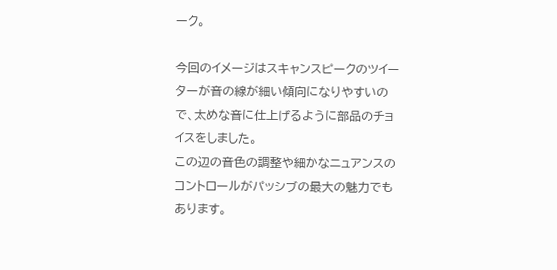ーク。

今回のイメージはスキャンスピークのツイーターが音の線が細い傾向になりやすいので、太めな音に仕上げるように部品のチョイスをしました。
この辺の音色の調整や細かなニュアンスのコントロールがパッシブの最大の魅力でもあります。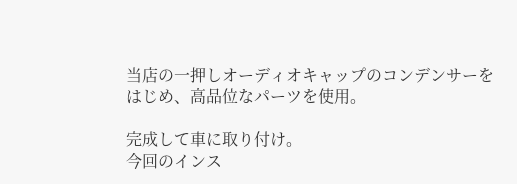当店の一押しオーディオキャップのコンデンサーをはじめ、高品位なパーツを使用。

完成して車に取り付け。
今回のインス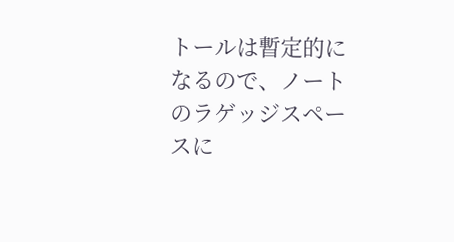トールは暫定的になるので、ノートのラゲッジスペースに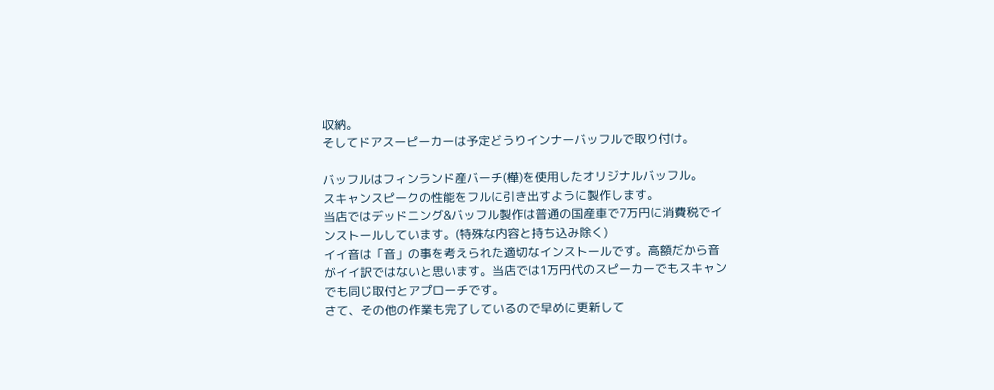収納。
そしてドアスーピーカーは予定どうりインナーバッフルで取り付け。

バッフルはフィンランド産バーチ(樺)を使用したオリジナルバッフル。
スキャンスピークの性能をフルに引き出すように製作します。
当店ではデッドニング&バッフル製作は普通の国産車で7万円に消費税でインストールしています。(特殊な内容と持ち込み除く)
イイ音は「音」の事を考えられた適切なインストールです。高額だから音がイイ訳ではないと思います。当店では1万円代のスピーカーでもスキャンでも同じ取付とアプローチです。
さて、その他の作業も完了しているので早めに更新して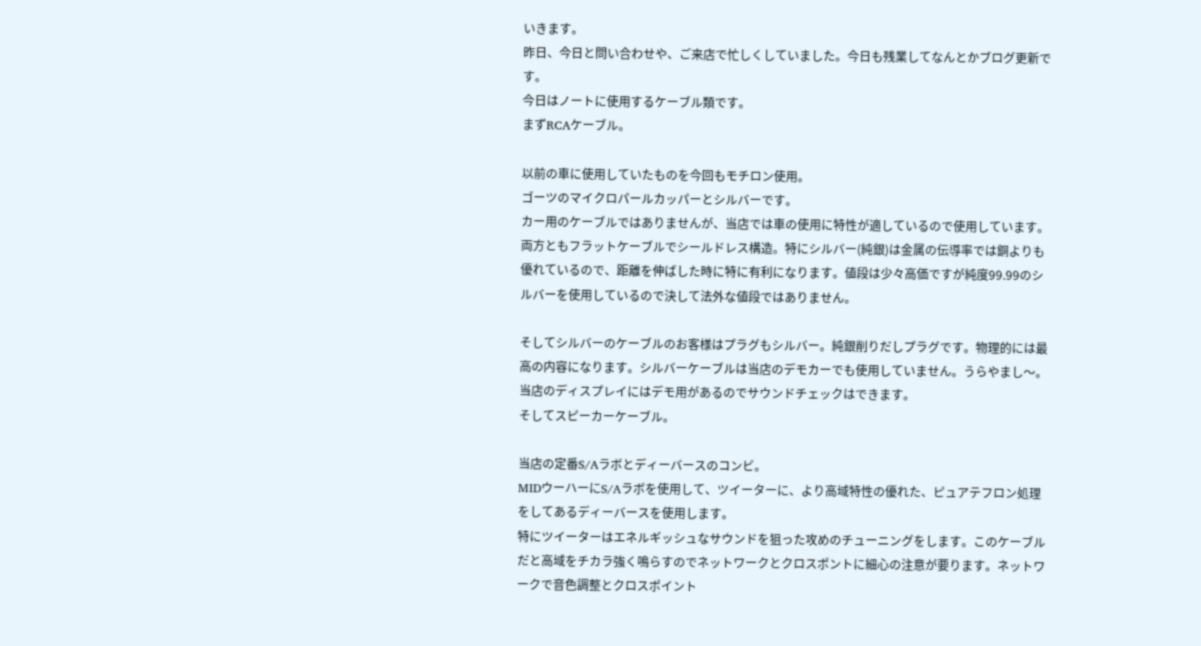いきます。
昨日、今日と問い合わせや、ご来店で忙しくしていました。今日も残業してなんとかブログ更新です。
今日はノートに使用するケーブル類です。
まずRCAケーブル。

以前の車に使用していたものを今回もモチロン使用。
ゴーツのマイクロパールカッパーとシルバーです。
カー用のケーブルではありませんが、当店では車の使用に特性が適しているので使用しています。
両方ともフラットケーブルでシールドレス構造。特にシルバー(純銀)は金属の伝導率では銅よりも優れているので、距離を伸ばした時に特に有利になります。値段は少々高価ですが純度99.99のシルバーを使用しているので決して法外な値段ではありません。

そしてシルバーのケーブルのお客様はプラグもシルバー。純銀削りだしプラグです。物理的には最高の内容になります。シルバーケーブルは当店のデモカーでも使用していません。うらやまし〜。
当店のディスプレイにはデモ用があるのでサウンドチェックはできます。
そしてスピーカーケーブル。

当店の定番S/Aラボとディーバースのコンビ。
MIDウーハーにS/Aラボを使用して、ツイーターに、より高域特性の優れた、ピュアテフロン処理をしてあるディーバースを使用します。
特にツイーターはエネルギッシュなサウンドを狙った攻めのチューニングをします。このケーブルだと高域をチカラ強く鳴らすのでネットワークとクロスポントに細心の注意が要ります。ネットワークで音色調整とクロスポイント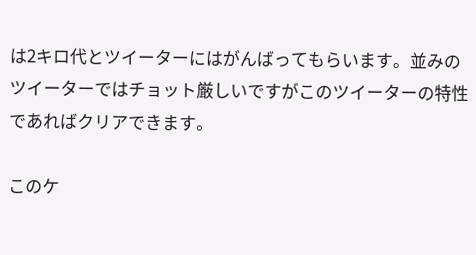は2キロ代とツイーターにはがんばってもらいます。並みのツイーターではチョット厳しいですがこのツイーターの特性であればクリアできます。

このケ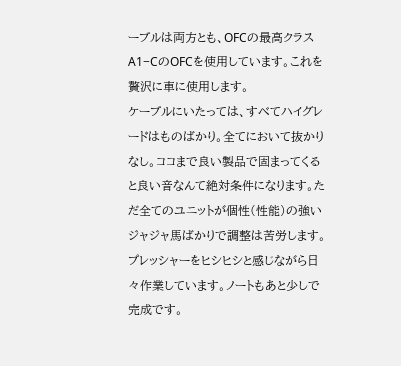ーブルは両方とも、OFCの最高クラスA1−CのOFCを使用しています。これを贅沢に車に使用します。
ケーブルにいたっては、すべてハイグレードはものばかり。全てにおいて抜かりなし。ココまで良い製品で固まってくると良い音なんて絶対条件になります。ただ全てのユニットが個性(性能)の強いジャジャ馬ばかりで調整は苦労します。
プレッシャーをヒシヒシと感じながら日々作業しています。ノートもあと少しで完成です。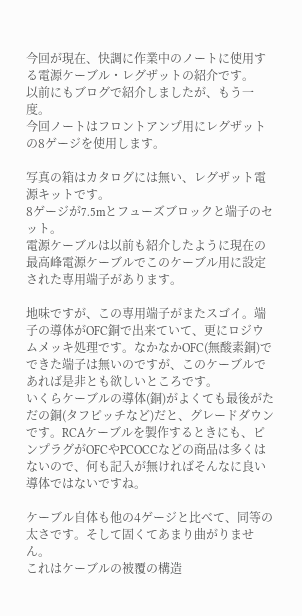今回が現在、快調に作業中のノートに使用する電源ケーブル・レグザットの紹介です。
以前にもブログで紹介しましたが、もう一度。
今回ノートはフロントアンプ用にレグザットの8ゲージを使用します。

写真の箱はカタログには無い、レグザット電源キットです。
8ゲージが7.5mとフューズブロックと端子のセット。
電源ケーブルは以前も紹介したように現在の最高峰電源ケーブルでこのケーブル用に設定された専用端子があります。

地味ですが、この専用端子がまたスゴイ。端子の導体がOFC銅で出来ていて、更にロジウムメッキ処理です。なかなかOFC(無酸素銅)でできた端子は無いのですが、このケーブルであれば是非とも欲しいところです。
いくらケーブルの導体(銅)がよくても最後がただの銅(タフピッチなど)だと、グレードダウンです。RCAケーブルを製作するときにも、ピンプラグがOFCやPCOCCなどの商品は多くはないので、何も記入が無ければそんなに良い導体ではないですね。

ケーブル自体も他の4ゲージと比べて、同等の太さです。そして固くてあまり曲がりません。
これはケーブルの被覆の構造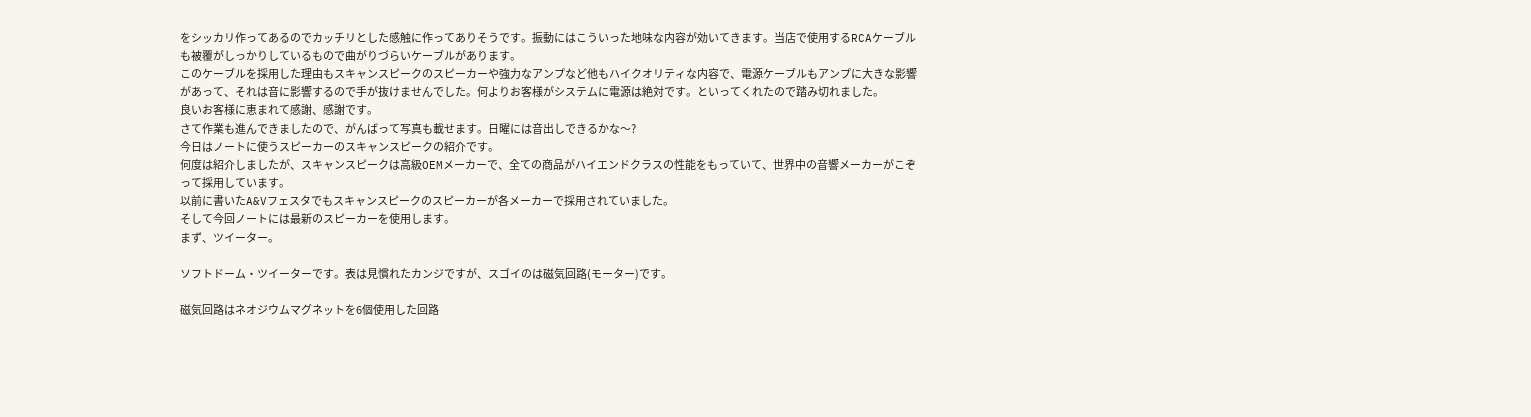をシッカリ作ってあるのでカッチリとした感触に作ってありそうです。振動にはこういった地味な内容が効いてきます。当店で使用するRCAケーブルも被覆がしっかりしているもので曲がりづらいケーブルがあります。
このケーブルを採用した理由もスキャンスピークのスピーカーや強力なアンプなど他もハイクオリティな内容で、電源ケーブルもアンプに大きな影響があって、それは音に影響するので手が抜けませんでした。何よりお客様がシステムに電源は絶対です。といってくれたので踏み切れました。
良いお客様に恵まれて感謝、感謝です。
さて作業も進んできましたので、がんばって写真も載せます。日曜には音出しできるかな〜?
今日はノートに使うスピーカーのスキャンスピークの紹介です。
何度は紹介しましたが、スキャンスピークは高級OEMメーカーで、全ての商品がハイエンドクラスの性能をもっていて、世界中の音響メーカーがこぞって採用しています。
以前に書いたA&Vフェスタでもスキャンスピークのスピーカーが各メーカーで採用されていました。
そして今回ノートには最新のスピーカーを使用します。
まず、ツイーター。

ソフトドーム・ツイーターです。表は見慣れたカンジですが、スゴイのは磁気回路(モーター)です。

磁気回路はネオジウムマグネットを6個使用した回路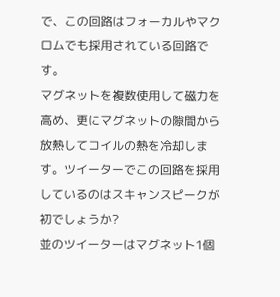で、この回路はフォーカルやマクロムでも採用されている回路です。
マグネットを複数使用して磁力を高め、更にマグネットの隙間から放熱してコイルの熱を冷却します。ツイーターでこの回路を採用しているのはスキャンスピークが初でしょうか?
並のツイーターはマグネット1個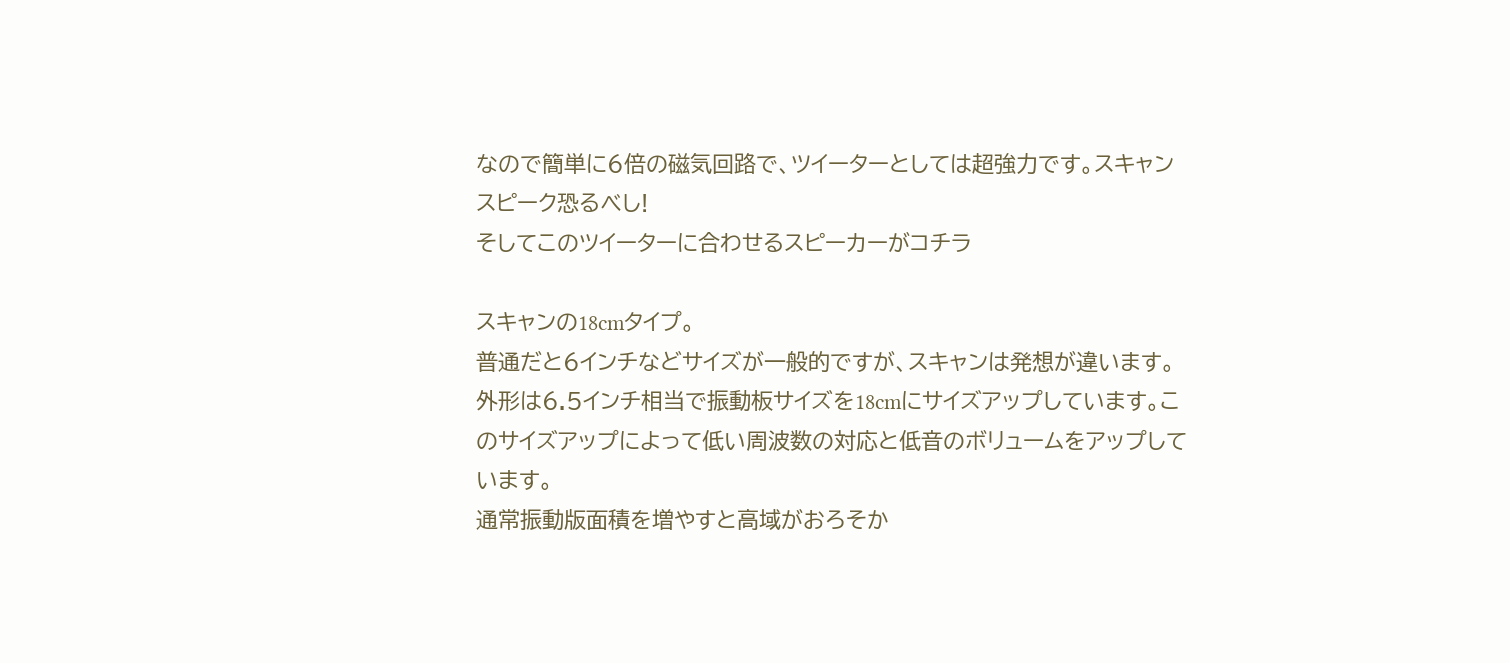なので簡単に6倍の磁気回路で、ツイーターとしては超強力です。スキャンスピーク恐るべし!
そしてこのツイーターに合わせるスピーカーがコチラ

スキャンの18cmタイプ。
普通だと6インチなどサイズが一般的ですが、スキャンは発想が違います。外形は6.5インチ相当で振動板サイズを18cmにサイズアップしています。このサイズアップによって低い周波数の対応と低音のボリュームをアップしています。
通常振動版面積を増やすと高域がおろそか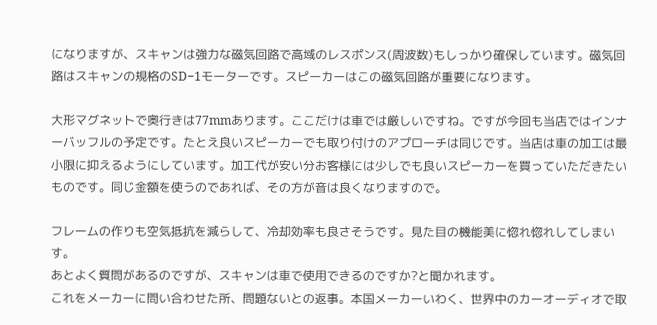になりますが、スキャンは強力な磁気回路で高域のレスポンス(周波数)もしっかり確保しています。磁気回路はスキャンの規格のSD−1モーターです。スピーカーはこの磁気回路が重要になります。

大形マグネットで奥行きは77mmあります。ここだけは車では厳しいですね。ですが今回も当店ではインナーバッフルの予定です。たとえ良いスピーカーでも取り付けのアプローチは同じです。当店は車の加工は最小限に抑えるようにしています。加工代が安い分お客様には少しでも良いスピーカーを買っていただきたいものです。同じ金額を使うのであれば、その方が音は良くなりますので。

フレームの作りも空気抵抗を減らして、冷却効率も良さそうです。見た目の機能美に惚れ惚れしてしまいす。
あとよく質問があるのですが、スキャンは車で使用できるのですか?と聞かれます。
これをメーカーに問い合わせた所、問題ないとの返事。本国メーカーいわく、世界中のカーオーディオで取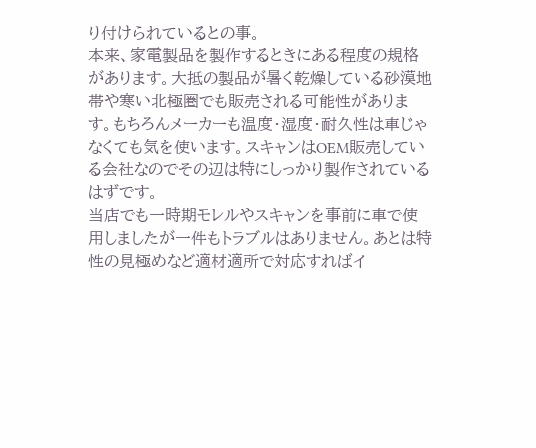り付けられているとの事。
本来、家電製品を製作するときにある程度の規格があります。大抵の製品が暑く乾燥している砂漠地帯や寒い北極圏でも販売される可能性があります。もちろんメーカーも温度・湿度・耐久性は車じゃなくても気を使います。スキャンはOEM販売している会社なのでその辺は特にしっかり製作されているはずです。
当店でも一時期モレルやスキャンを事前に車で使用しましたが一件もトラブルはありません。あとは特性の見極めなど適材適所で対応すればイ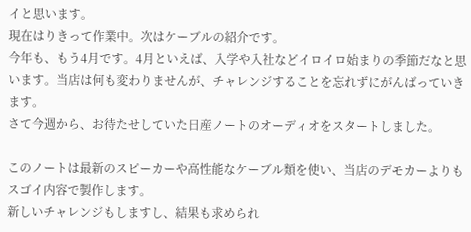イと思います。
現在はりきって作業中。次はケーブルの紹介です。
今年も、もう4月です。4月といえば、入学や入社などイロイロ始まりの季節だなと思います。当店は何も変わりませんが、チャレンジすることを忘れずにがんばっていきます。
さて今週から、お待たせしていた日産ノートのオーディオをスタートしました。

このノートは最新のスピーカーや高性能なケーブル類を使い、当店のデモカーよりもスゴイ内容で製作します。
新しいチャレンジもしますし、結果も求められ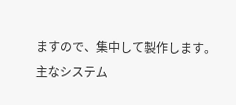ますので、集中して製作します。
主なシステム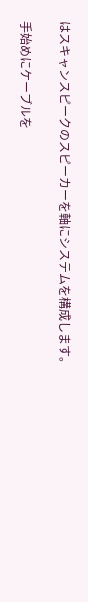はスキャンスピークのスピーカーを軸にシステムを構成します。

手始めにケーブルを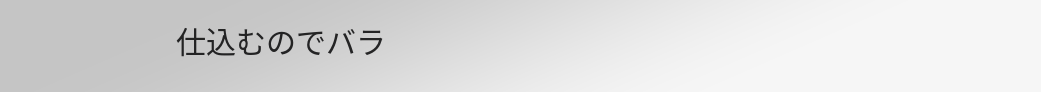仕込むのでバラ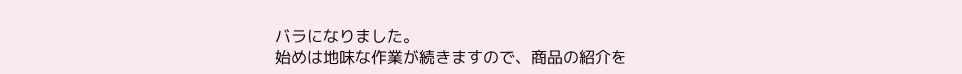バラになりました。
始めは地味な作業が続きますので、商品の紹介を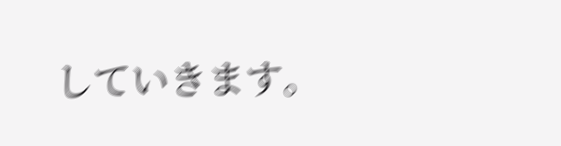していきます。